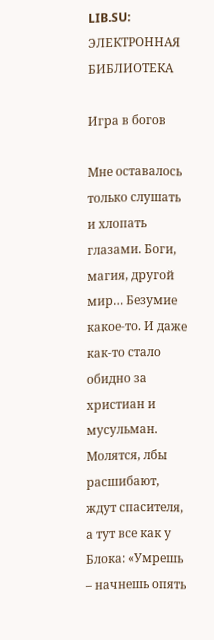LIB.SU: ЭЛЕКТРОННАЯ БИБЛИОТЕКА

Игра в богов

Мне оставалось только слушать и хлопать глазами. Боги, магия, другой мир… Безумие какое‑то. И даже как‑то стало обидно за христиан и мусульман. Молятся, лбы расшибают, ждут спасителя, а тут все как у Блока: «Умрешь – начнешь опять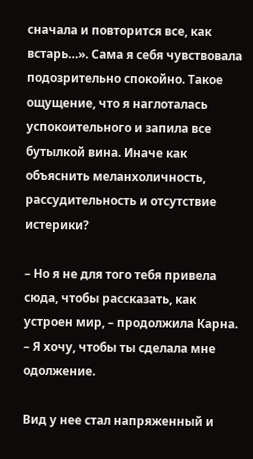сначала и повторится все, как встарь…». Сама я себя чувствовала подозрительно спокойно. Такое ощущение, что я наглоталась успокоительного и запила все бутылкой вина. Иначе как объяснить меланхоличность, рассудительность и отсутствие истерики?

– Но я не для того тебя привела сюда, чтобы рассказать, как устроен мир, – продолжила Карна. – Я хочу, чтобы ты сделала мне одолжение.

Вид у нее стал напряженный и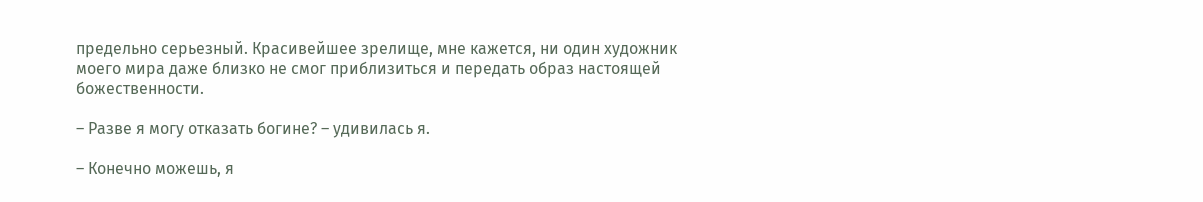предельно серьезный. Красивейшее зрелище, мне кажется, ни один художник моего мира даже близко не смог приблизиться и передать образ настоящей божественности.

– Разве я могу отказать богине? – удивилась я.

– Конечно можешь, я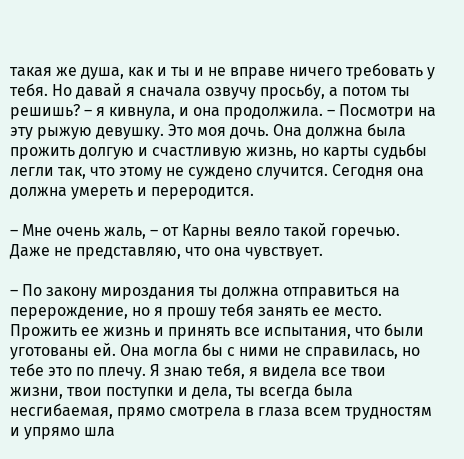такая же душа, как и ты и не вправе ничего требовать у тебя. Но давай я сначала озвучу просьбу, а потом ты решишь? – я кивнула, и она продолжила. – Посмотри на эту рыжую девушку. Это моя дочь. Она должна была прожить долгую и счастливую жизнь, но карты судьбы легли так, что этому не суждено случится. Сегодня она должна умереть и переродится.

– Мне очень жаль, – от Карны веяло такой горечью. Даже не представляю, что она чувствует.

– По закону мироздания ты должна отправиться на перерождение, но я прошу тебя занять ее место. Прожить ее жизнь и принять все испытания, что были уготованы ей. Она могла бы с ними не справилась, но тебе это по плечу. Я знаю тебя, я видела все твои жизни, твои поступки и дела, ты всегда была несгибаемая, прямо смотрела в глаза всем трудностям и упрямо шла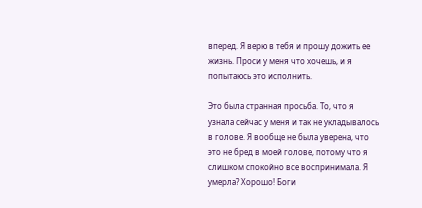вперед. Я верю в тебя и прошу дожить ее жизнь. Проси у меня что хочешь, и я попытаюсь это исполнить.

Это была странная просьба. То, что я узнала сейчас у меня и так не укладывалось в голове. Я вообще не была уверена, что это не бред в моей голове, потому что я слишком спокойно все воспринимала. Я умерла? Хорошо! Боги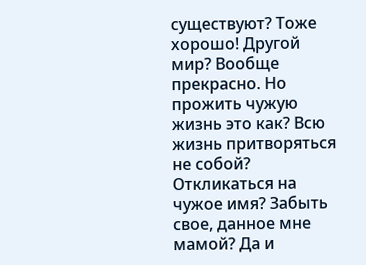существуют? Тоже хорошо! Другой мир? Вообще прекрасно. Но прожить чужую жизнь это как? Всю жизнь притворяться не собой? Откликаться на чужое имя? Забыть свое, данное мне мамой? Да и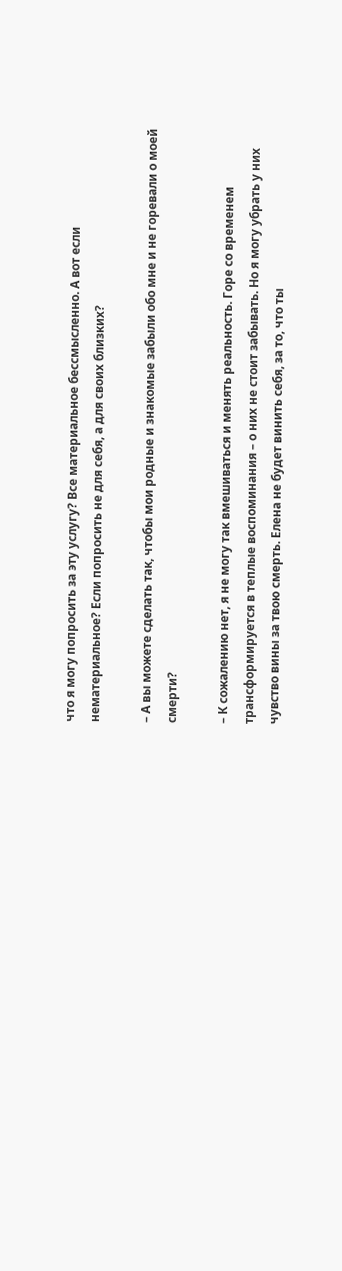что я могу попросить за эту услугу? Все материальное бессмысленно. А вот если нематериальное? Если попросить не для себя, а для своих близких?

– А вы можете сделать так, чтобы мои родные и знакомые забыли обо мне и не горевали о моей смерти?

– К сожалению нет, я не могу так вмешиваться и менять реальность. Горе со временем трансформируется в теплые воспоминания – о них не стоит забывать. Но я могу убрать у них чувство вины за твою смерть. Елена не будет винить себя, за то, что ты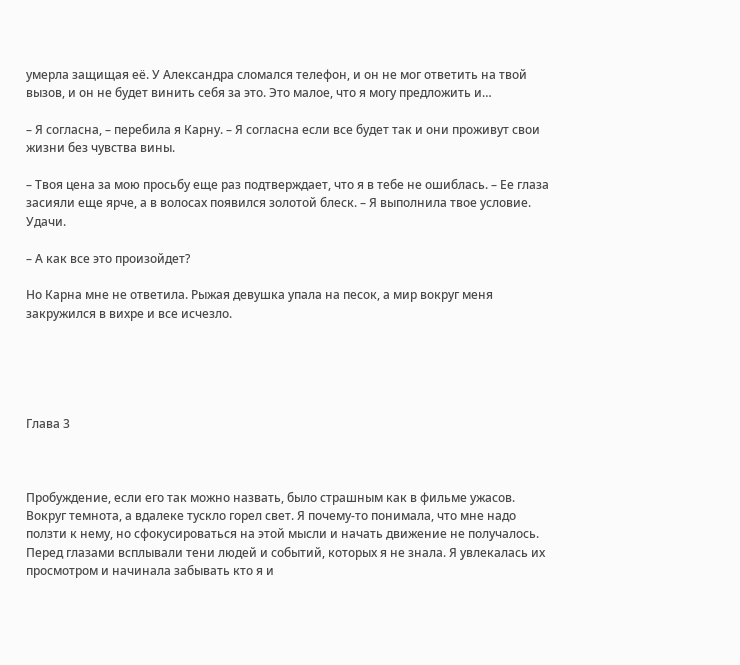умерла защищая её. У Александра сломался телефон, и он не мог ответить на твой вызов, и он не будет винить себя за это. Это малое, что я могу предложить и…

– Я согласна, – перебила я Карну. – Я согласна если все будет так и они проживут свои жизни без чувства вины.

– Твоя цена за мою просьбу еще раз подтверждает, что я в тебе не ошиблась. – Ее глаза засияли еще ярче, а в волосах появился золотой блеск. – Я выполнила твое условие. Удачи.

– А как все это произойдет?

Но Карна мне не ответила. Рыжая девушка упала на песок, а мир вокруг меня закружился в вихре и все исчезло.





Глава 3



Пробуждение, если его так можно назвать, было страшным как в фильме ужасов. Вокруг темнота, а вдалеке тускло горел свет. Я почему‑то понимала, что мне надо ползти к нему, но сфокусироваться на этой мысли и начать движение не получалось. Перед глазами всплывали тени людей и событий, которых я не знала. Я увлекалась их просмотром и начинала забывать кто я и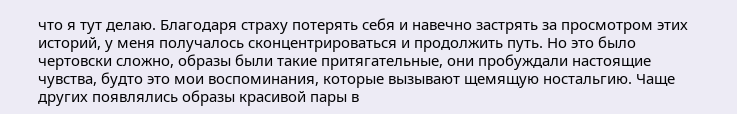что я тут делаю. Благодаря страху потерять себя и навечно застрять за просмотром этих историй, у меня получалось сконцентрироваться и продолжить путь. Но это было чертовски сложно, образы были такие притягательные, они пробуждали настоящие чувства, будто это мои воспоминания, которые вызывают щемящую ностальгию. Чаще других появлялись образы красивой пары в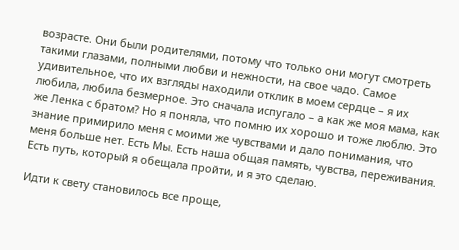возрасте. Они были родителями, потому что только они могут смотреть такими глазами, полными любви и нежности, на свое чадо. Самое удивительное, что их взгляды находили отклик в моем сердце – я их любила, любила безмерное. Это сначала испугало – а как же моя мама, как же Ленка с братом? Но я поняла, что помню их хорошо и тоже люблю. Это знание примирило меня с моими же чувствами и дало понимания, что меня больше нет. Есть Мы. Есть наша общая память, чувства, переживания. Есть путь, который я обещала пройти, и я это сделаю.

Идти к свету становилось все проще,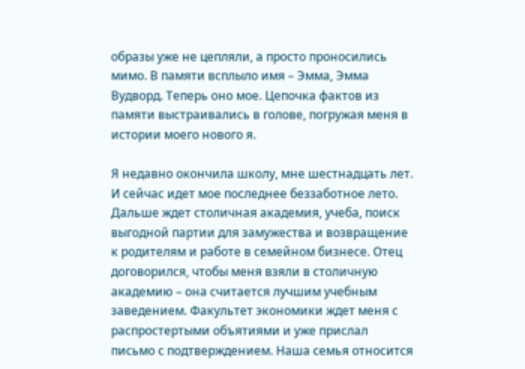образы уже не цепляли, а просто проносились мимо. В памяти всплыло имя – Эмма, Эмма Вудворд. Теперь оно мое. Цепочка фактов из памяти выстраивались в голове, погружая меня в истории моего нового я.

Я недавно окончила школу, мне шестнадцать лет. И сейчас идет мое последнее беззаботное лето. Дальше ждет столичная академия, учеба, поиск выгодной партии для замужества и возвращение к родителям и работе в семейном бизнесе. Отец договорился, чтобы меня взяли в столичную академию – она считается лучшим учебным заведением. Факультет экономики ждет меня с распростертыми объятиями и уже прислал письмо с подтверждением. Наша семья относится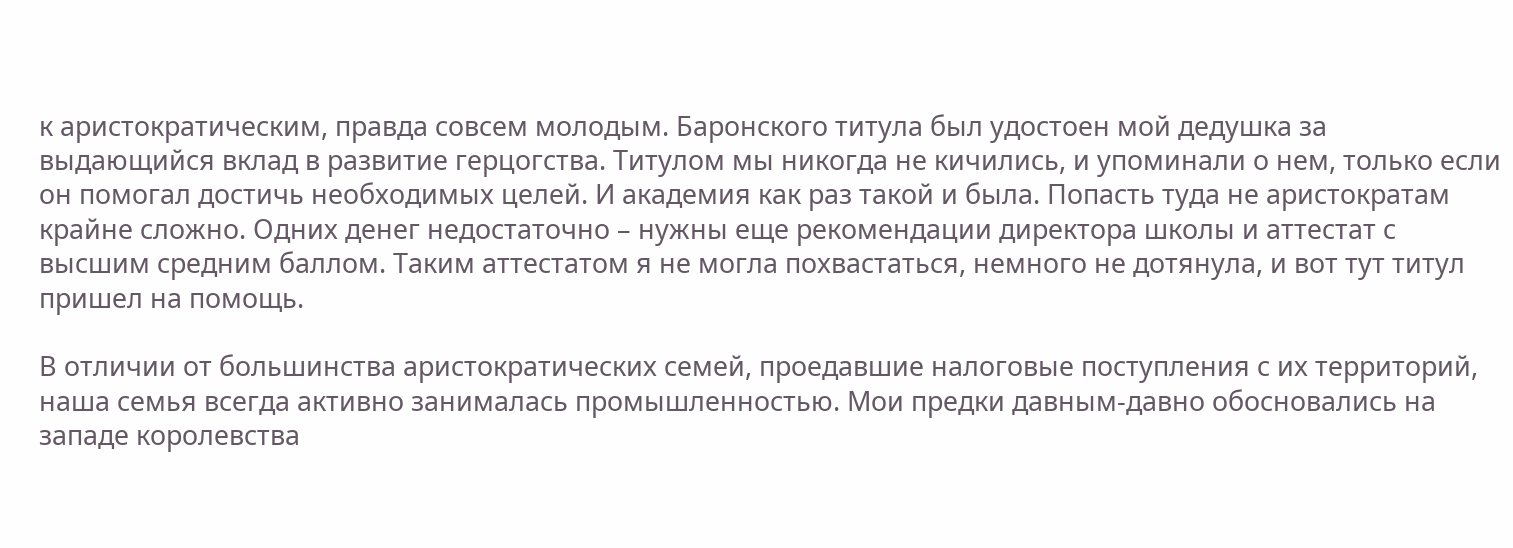к аристократическим, правда совсем молодым. Баронского титула был удостоен мой дедушка за выдающийся вклад в развитие герцогства. Титулом мы никогда не кичились, и упоминали о нем, только если он помогал достичь необходимых целей. И академия как раз такой и была. Попасть туда не аристократам крайне сложно. Одних денег недостаточно – нужны еще рекомендации директора школы и аттестат с высшим средним баллом. Таким аттестатом я не могла похвастаться, немного не дотянула, и вот тут титул пришел на помощь.

В отличии от большинства аристократических семей, проедавшие налоговые поступления с их территорий, наша семья всегда активно занималась промышленностью. Мои предки давным‑давно обосновались на западе королевства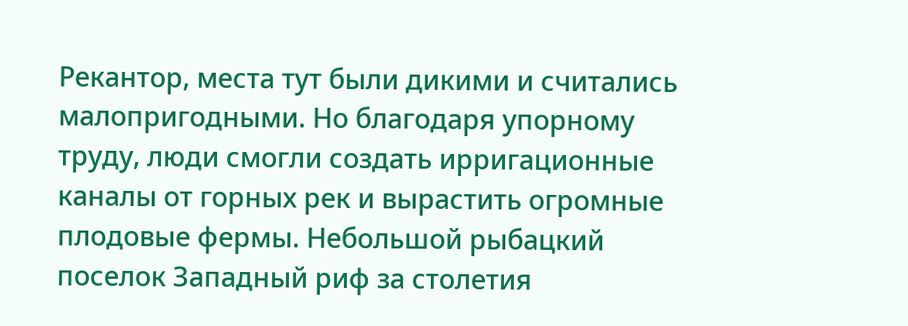Рекантор, места тут были дикими и считались малопригодными. Но благодаря упорному труду, люди смогли создать ирригационные каналы от горных рек и вырастить огромные плодовые фермы. Небольшой рыбацкий поселок Западный риф за столетия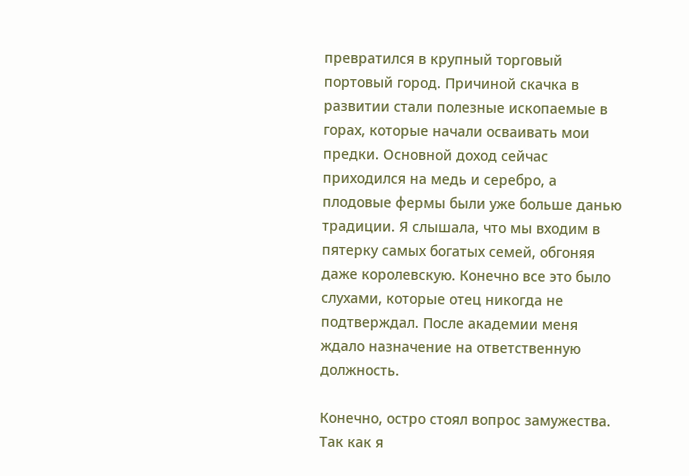превратился в крупный торговый портовый город. Причиной скачка в развитии стали полезные ископаемые в горах, которые начали осваивать мои предки. Основной доход сейчас приходился на медь и серебро, а плодовые фермы были уже больше данью традиции. Я слышала, что мы входим в пятерку самых богатых семей, обгоняя даже королевскую. Конечно все это было слухами, которые отец никогда не подтверждал. После академии меня ждало назначение на ответственную должность.

Конечно, остро стоял вопрос замужества. Так как я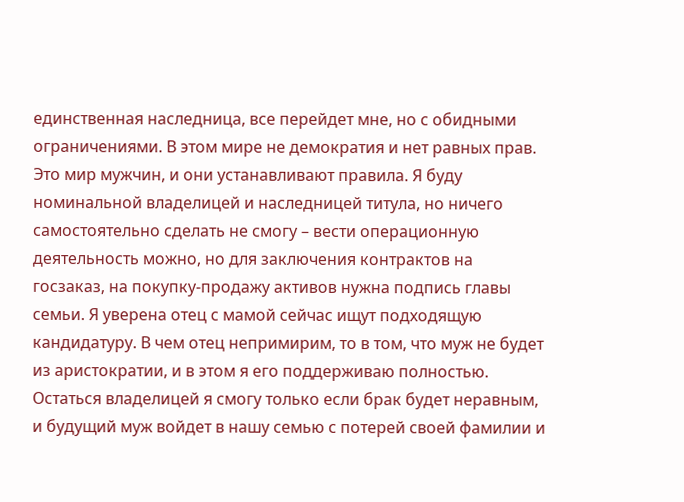единственная наследница, все перейдет мне, но с обидными ограничениями. В этом мире не демократия и нет равных прав. Это мир мужчин, и они устанавливают правила. Я буду номинальной владелицей и наследницей титула, но ничего самостоятельно сделать не смогу – вести операционную деятельность можно, но для заключения контрактов на госзаказ, на покупку‑продажу активов нужна подпись главы семьи. Я уверена отец с мамой сейчас ищут подходящую кандидатуру. В чем отец непримирим, то в том, что муж не будет из аристократии, и в этом я его поддерживаю полностью. Остаться владелицей я смогу только если брак будет неравным, и будущий муж войдет в нашу семью с потерей своей фамилии и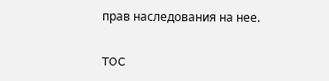прав наследования на нее.

TOC